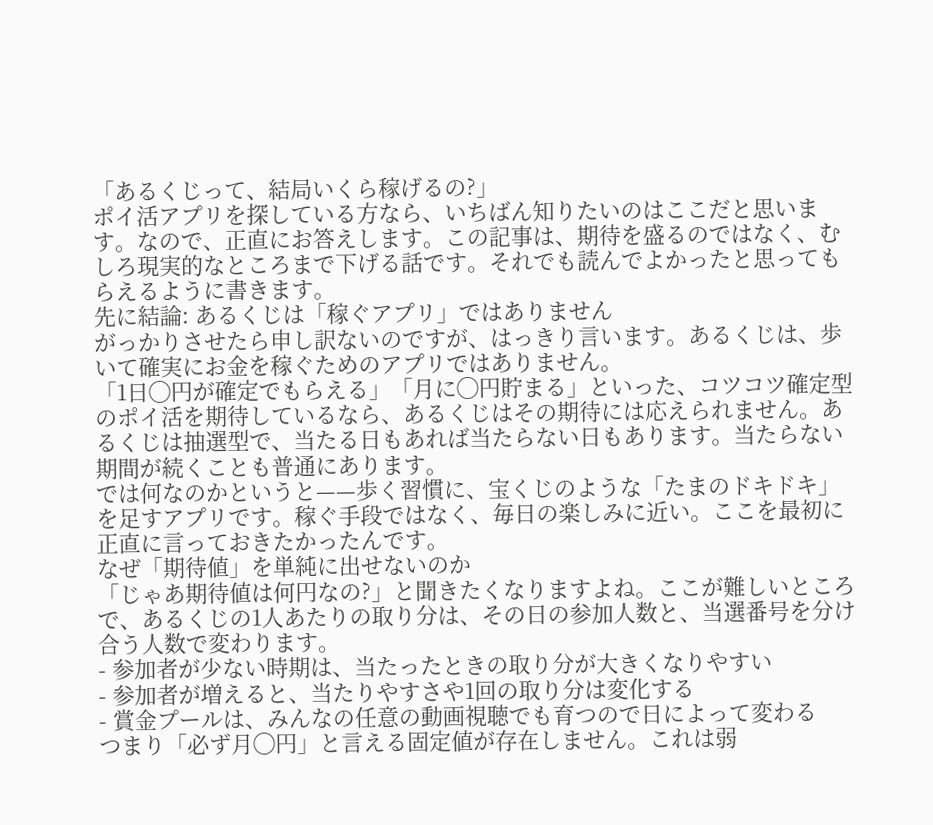「あるくじって、結局いくら稼げるの?」
ポイ活アプリを探している方なら、いちばん知りたいのはここだと思います。なので、正直にお答えします。この記事は、期待を盛るのではなく、むしろ現実的なところまで下げる話です。それでも読んでよかったと思ってもらえるように書きます。
先に結論: あるくじは「稼ぐアプリ」ではありません
がっかりさせたら申し訳ないのですが、はっきり言います。あるくじは、歩いて確実にお金を稼ぐためのアプリではありません。
「1日◯円が確定でもらえる」「月に◯円貯まる」といった、コツコツ確定型のポイ活を期待しているなら、あるくじはその期待には応えられません。あるくじは抽選型で、当たる日もあれば当たらない日もあります。当たらない期間が続くことも普通にあります。
では何なのかというと——歩く習慣に、宝くじのような「たまのドキドキ」を足すアプリです。稼ぐ手段ではなく、毎日の楽しみに近い。ここを最初に正直に言っておきたかったんです。
なぜ「期待値」を単純に出せないのか
「じゃあ期待値は何円なの?」と聞きたくなりますよね。ここが難しいところで、あるくじの1人あたりの取り分は、その日の参加人数と、当選番号を分け合う人数で変わります。
- 参加者が少ない時期は、当たったときの取り分が大きくなりやすい
- 参加者が増えると、当たりやすさや1回の取り分は変化する
- 賞金プールは、みんなの任意の動画視聴でも育つので日によって変わる
つまり「必ず月◯円」と言える固定値が存在しません。これは弱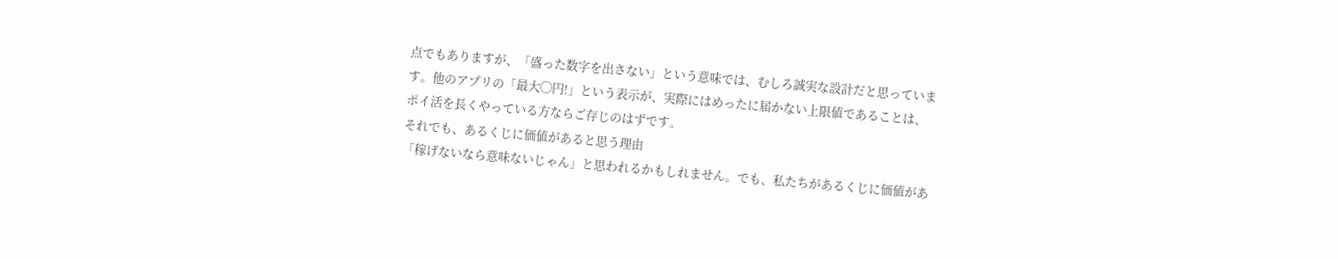点でもありますが、「盛った数字を出さない」という意味では、むしろ誠実な設計だと思っています。他のアプリの「最大◯円!」という表示が、実際にはめったに届かない上限値であることは、ポイ活を長くやっている方ならご存じのはずです。
それでも、あるくじに価値があると思う理由
「稼げないなら意味ないじゃん」と思われるかもしれません。でも、私たちがあるくじに価値があ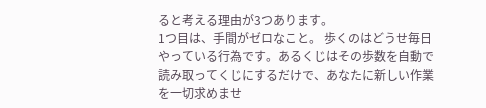ると考える理由が3つあります。
1つ目は、手間がゼロなこと。 歩くのはどうせ毎日やっている行為です。あるくじはその歩数を自動で読み取ってくじにするだけで、あなたに新しい作業を一切求めませ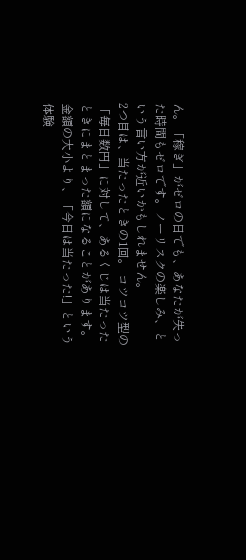ん。「稼ぎ」がゼロの日でも、あなたが失った時間もゼロです。ノーリスクの楽しみ、という言い方が近いかもしれません。
2つ目は、当たったときの1回。 コツコツ型の「毎日数円」に対して、あるくじは当たったときにまとまった額になることがあります。金額の大小より、「今日は当たった!」という体験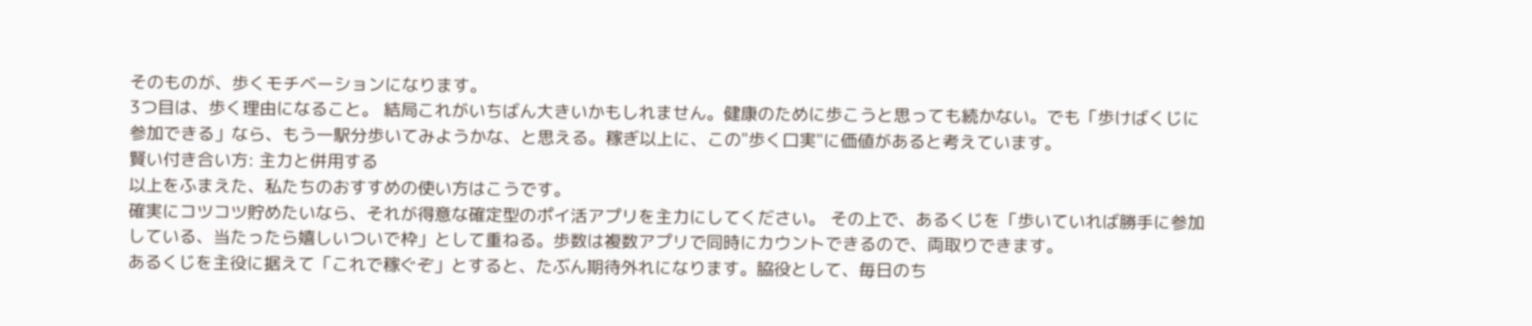そのものが、歩くモチベーションになります。
3つ目は、歩く理由になること。 結局これがいちばん大きいかもしれません。健康のために歩こうと思っても続かない。でも「歩けばくじに参加できる」なら、もう一駅分歩いてみようかな、と思える。稼ぎ以上に、この"歩く口実"に価値があると考えています。
賢い付き合い方: 主力と併用する
以上をふまえた、私たちのおすすめの使い方はこうです。
確実にコツコツ貯めたいなら、それが得意な確定型のポイ活アプリを主力にしてください。 その上で、あるくじを「歩いていれば勝手に参加している、当たったら嬉しいついで枠」として重ねる。歩数は複数アプリで同時にカウントできるので、両取りできます。
あるくじを主役に据えて「これで稼ぐぞ」とすると、たぶん期待外れになります。脇役として、毎日のち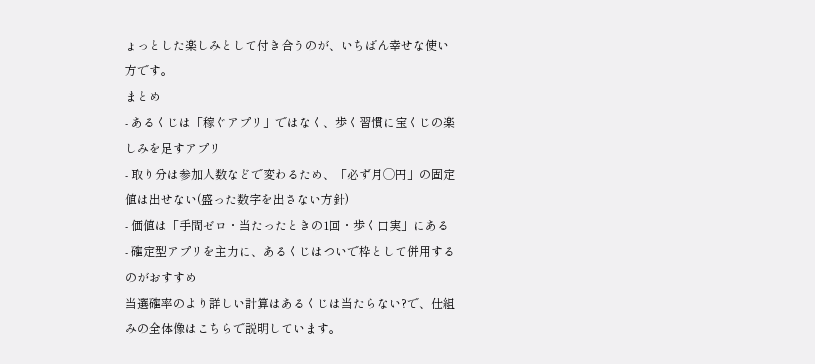ょっとした楽しみとして付き合うのが、いちばん幸せな使い方です。
まとめ
- あるくじは「稼ぐアプリ」ではなく、歩く習慣に宝くじの楽しみを足すアプリ
- 取り分は参加人数などで変わるため、「必ず月◯円」の固定値は出せない(盛った数字を出さない方針)
- 価値は「手間ゼロ・当たったときの1回・歩く口実」にある
- 確定型アプリを主力に、あるくじはついで枠として併用するのがおすすめ
当選確率のより詳しい計算はあるくじは当たらない?で、仕組みの全体像はこちらで説明しています。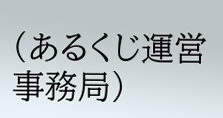(あるくじ運営事務局)